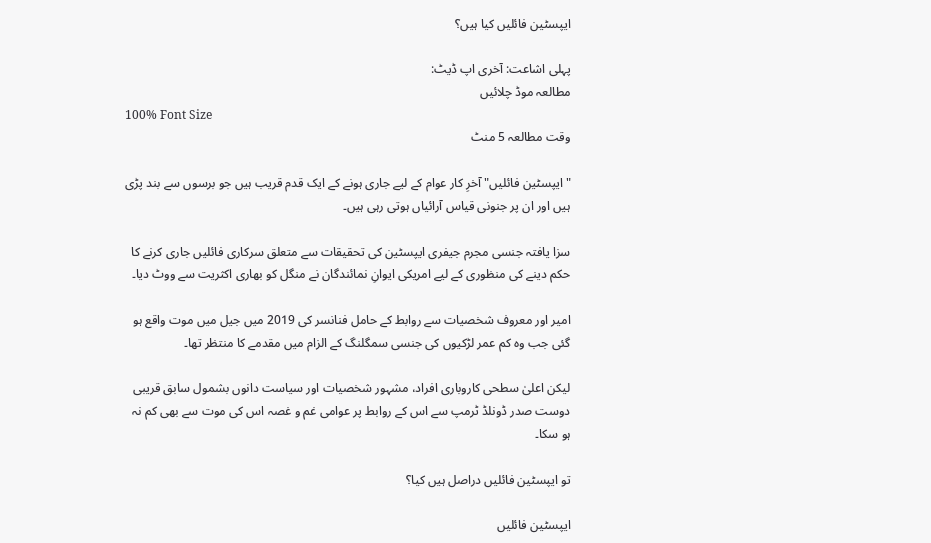ایپسٹین فائلیں کیا ہیں؟

پہلی اشاعت: آخری اپ ڈیٹ:
مطالعہ موڈ چلائیں
100% Font Size
وقت مطالعہ 5 منٹ

"ایپسٹین فائلیں" آخرِ کار عوام کے لیے جاری ہونے کے ایک قدم قریب ہیں جو برسوں سے بند پڑی ہیں اور ان پر جنونی قیاس آرائیاں ہوتی رہی ہیں۔

سزا یافتہ جنسی مجرم جیفری ایپسٹین کی تحقیقات سے متعلق سرکاری فائلیں جاری کرنے کا حکم دینے کی منظوری کے لیے امریکی ایوانِ نمائندگان نے منگل کو بھاری اکثریت سے ووٹ دیا۔

امیر اور معروف شخصیات سے روابط کے حامل فنانسر کی 2019 میں جیل میں موت واقع ہو گئی جب وہ کم عمر لڑکیوں کی جنسی سمگلنگ کے الزام میں مقدمے کا منتظر تھا۔

لیکن اعلیٰ سطحی کاروباری افراد، مشہور شخصیات اور سیاست دانوں بشمول سابق قریبی دوست صدر ڈونلڈ ٹرمپ سے اس کے روابط پر عوامی غم و غصہ اس کی موت سے بھی کم نہ ہو سکا۔

تو ایپسٹین فائلیں دراصل ہیں کیا؟

ایپسٹین فائلیں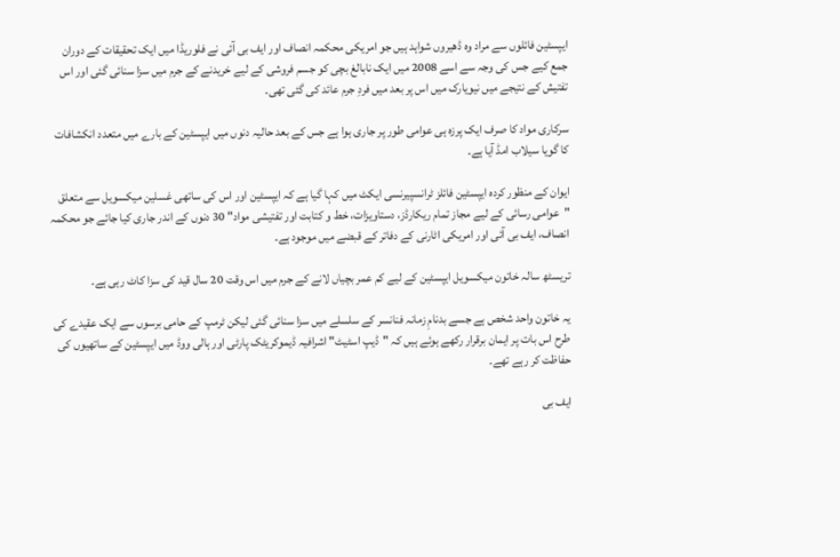ایپسٹین فائلوں سے مراد وہ ڈھیروں شواہد ہیں جو امریکی محکمہ انصاف اور ایف بی آئی نے فلوریڈا میں ایک تحقیقات کے دوران جمع کیے جس کی وجہ سے اسے 2008 میں ایک نابالغ بچی کو جسم فروشی کے لیے خریدنے کے جرم میں سزا سنائی گئی اور اس تفتیش کے نتیجے میں نیویارک میں اس پر بعد میں فردِ جرم عائد کی گئی تھی۔

سرکاری مواد کا صرف ایک پرزہ ہی عوامی طور پر جاری ہوا ہے جس کے بعد حالیہ دنوں میں ایپسٹین کے بارے میں متعدد انکشافات کا گویا سیلاب امڈ آیا ہے۔

ایوان کے منظور کردہ ایپسٹین فائلز ٹرانسپیرنسی ایکٹ میں کہا گیا ہے کہ ایپسٹین اور اس کی ساتھی غسلین میکسویل سے متعلق "عوامی رسائی کے لیے مجاز تمام ریکارڈز، دستاویزات، خط و کتابت اور تفتیشی مواد" 30 دنوں کے اندر جاری کیا جائے جو محکمہ انصاف، ایف بی آئی اور امریکی اٹارنی کے دفاتر کے قبضے میں موجود ہے۔

تریسٹھ سالہ خاتون میکسویل ایپسٹین کے لیے کم عمر بچیاں لانے کے جرم میں اس وقت 20 سال قید کی سزا کاٹ رہی ہے۔

یہ خاتون واحد شخص ہے جسے بدنامِ زمانہ فنانسر کے سلسلے میں سزا سنائی گئی لیکن ٹرمپ کے حامی برسوں سے ایک عقیدے کی طرح اس بات پر ایمان برقرار رکھے ہوئے ہیں کہ "ڈیپ اسٹیٹ" اشرافیہ ڈیموکریٹک پارٹی اور ہالی ووڈ میں ایپسٹین کے ساتھیوں کی حفاظت کر رہے تھے۔

ایف بی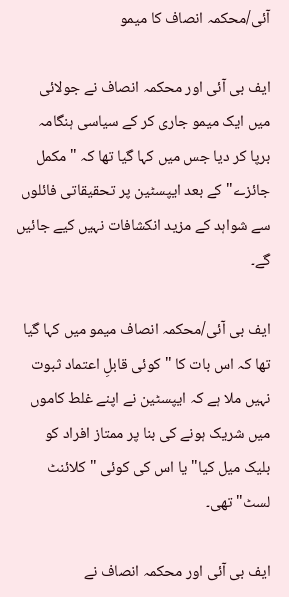آئی/محکمہ انصاف کا میمو

ایف بی آئی اور محکمہ انصاف نے جولائی میں ایک میمو جاری کر کے سیاسی ہنگامہ برپا کر دیا جس میں کہا گیا تھا کہ "مکمل جائزے" کے بعد ایپسٹین پر تحقیقاتی فائلوں سے شواہد کے مزید انکشافات نہیں کیے جائیں گے۔

ایف بی آئی/محکمہ انصاف میمو میں کہا گیا تھا کہ اس بات کا "کوئی قابلِ اعتماد ثبوت نہیں ملا ہے کہ ایپسٹین نے اپنے غلط کاموں میں شریک ہونے کی بنا پر ممتاز افراد کو بلیک میل کیا" یا اس کی کوئی "کلائنٹ لسٹ" تھی۔

ایف بی آئی اور محکمہ انصاف نے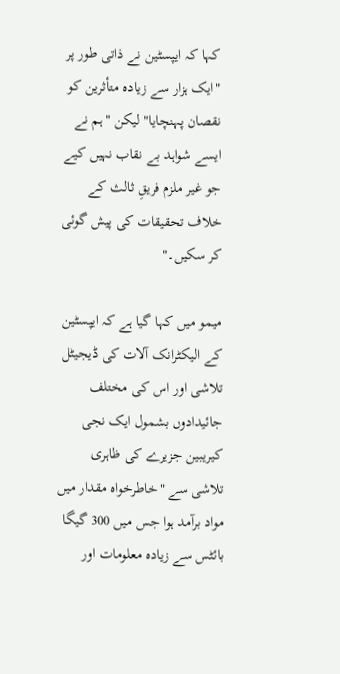کہا کہ ایپسٹین نے ذاتی طور پر "ایک ہزار سے زیادہ متأثرین کو نقصان پہنچایا" لیکن "ہم نے ایسے شواہد بے نقاب نہیں کیے جو غیر ملزم فریقِ ثالث کے خلاف تحقیقات کی پیش گوئی کر سکیں۔"

میمو میں کہا گیا ہے کہ ایپسٹین کے الیکٹرانک آلات کی ڈیجیٹل تلاشی اور اس کی مختلف جائیدادوں بشمول ایک نجی کیریبین جزیرے کی ظاہری تلاشی سے "خاطرخواہ مقدار میں مواد برآمد ہوا جس میں 300 گیگا بائٹس سے زیادہ معلومات اور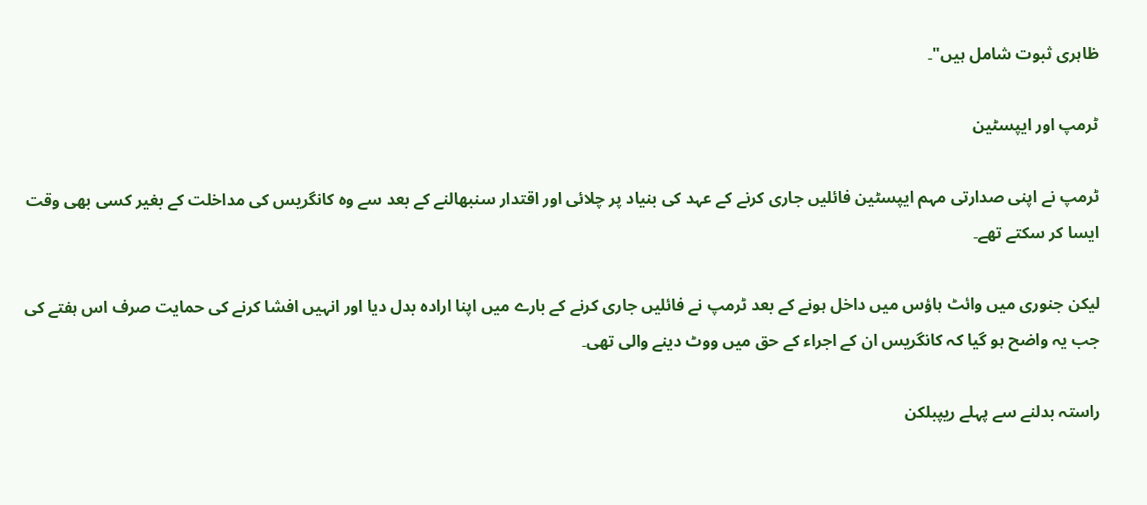ظاہری ثبوت شامل ہیں"۔

ٹرمپ اور ایپسٹین

ٹرمپ نے اپنی صدارتی مہم ایپسٹین فائلیں جاری کرنے کے عہد کی بنیاد پر چلائی اور اقتدار سنبھالنے کے بعد سے وہ کانگریس کی مداخلت کے بغیر کسی بھی وقت ایسا کر سکتے تھے۔

لیکن جنوری میں وائٹ ہاؤس میں داخل ہونے کے بعد ٹرمپ نے فائلیں جاری کرنے کے بارے میں اپنا ارادہ بدل دیا اور انہیں افشا کرنے کی حمایت صرف اس ہفتے کی جب یہ واضح ہو گیا کہ کانگریس ان کے اجراء کے حق میں ووٹ دینے والی تھی۔

راستہ بدلنے سے پہلے ریپبلکن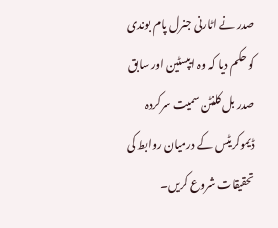صدر نے اٹارنی جنرل پام بوندی کو حکم دیا کہ وہ ایپسٹین اور سابق صدر بل کلنٹن سمیت سرکردہ ڈیموکریٹس کے درمیان روابط کی تحقیقات شروع کریں۔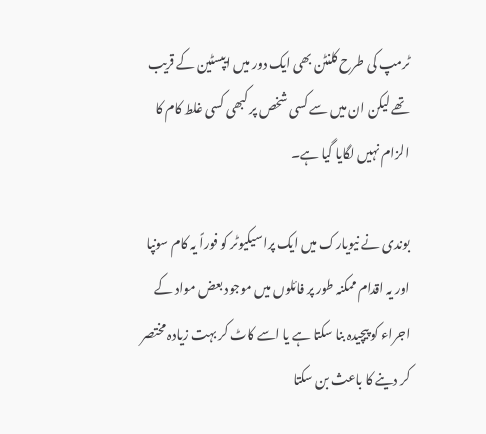ٹرمپ کی طرح کلنٹن بھی ایک دور میں ایپسٹین کے قریب تھے لیکن ان میں سے کسی شخص پر کبھی کسی غلط کام کا الزام نہیں لگایا گیا ہے۔

بوندی نے نیویارک میں ایک پراسیکیوٹر کو فوراً یہ کام سونپا اور یہ اقدام ممکنہ طور پر فائلوں میں موجود بعض مواد کے اجراء کو پیچیدہ بنا سکتا ہے یا اسے کاٹ کر بہت زیادہ مختصر کر دینے کا باعث بن سکتا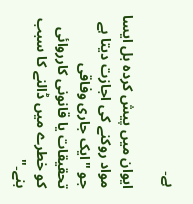ہے۔

ایوان میں پیش کردہ بل ایسا مواد روکنے کی اجازت دیتا ہے جو "ایک جاری وفاقی تحقیقات یا قانونی کارروائی کو خطرے میں ڈالنے کا سبب بنے۔"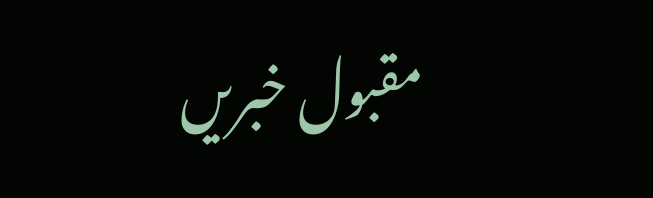مقبول خبریں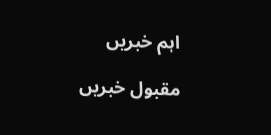اہم خبریں

مقبول خبریں